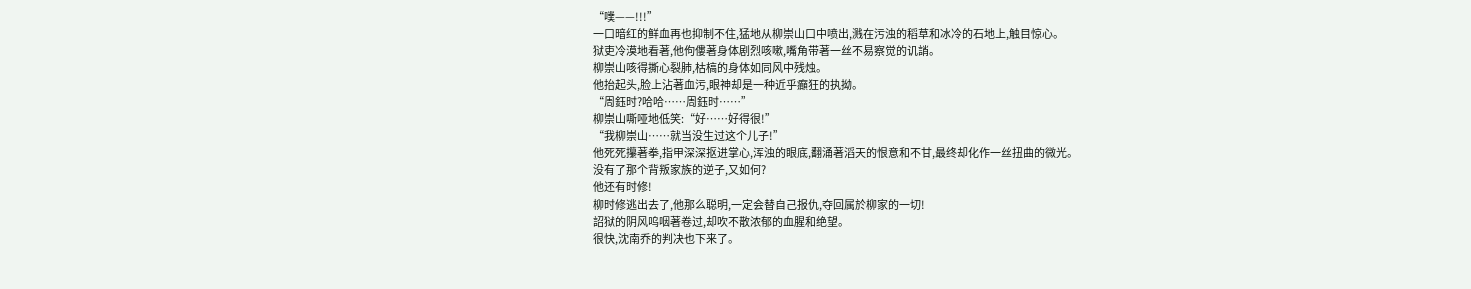“噗——!!!”
一口暗红的鲜血再也抑制不住,猛地从柳崇山口中喷出,溅在污浊的稻草和冰冷的石地上,触目惊心。
狱吏冷漠地看著,他佝僂著身体剧烈咳嗽,嘴角带著一丝不易察觉的讥誚。
柳崇山咳得撕心裂肺,枯槁的身体如同风中残烛。
他抬起头,脸上沾著血污,眼神却是一种近乎癲狂的执拗。
“周鈺时?哈哈……周鈺时……”
柳崇山嘶哑地低笑:“好……好得很!”
“我柳崇山……就当没生过这个儿子!”
他死死攥著拳,指甲深深抠进掌心,浑浊的眼底,翻涌著滔天的恨意和不甘,最终却化作一丝扭曲的微光。
没有了那个背叛家族的逆子,又如何?
他还有时修!
柳时修逃出去了,他那么聪明,一定会替自己报仇,夺回属於柳家的一切!
詔狱的阴风呜咽著卷过,却吹不散浓郁的血腥和绝望。
很快,沈南乔的判决也下来了。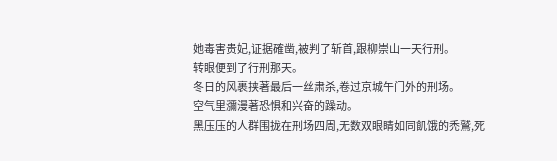她毒害贵妃,证据確凿,被判了斩首,跟柳崇山一天行刑。
转眼便到了行刑那天。
冬日的风裹挟著最后一丝肃杀,卷过京城午门外的刑场。
空气里瀰漫著恐惧和兴奋的躁动。
黑压压的人群围拢在刑场四周,无数双眼睛如同飢饿的禿鷲,死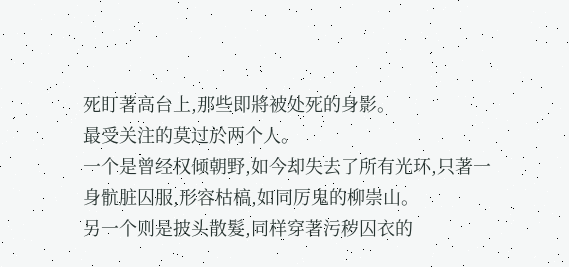死盯著高台上,那些即將被处死的身影。
最受关注的莫过於两个人。
一个是曾经权倾朝野,如今却失去了所有光环,只著一身骯脏囚服,形容枯槁,如同厉鬼的柳崇山。
另一个则是披头散髮,同样穿著污秽囚衣的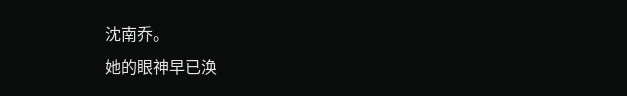沈南乔。
她的眼神早已涣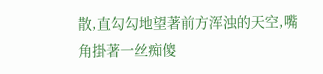散,直勾勾地望著前方浑浊的天空,嘴角掛著一丝痴傻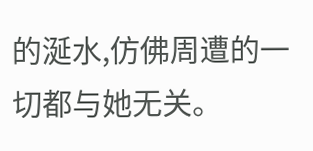的涎水,仿佛周遭的一切都与她无关。